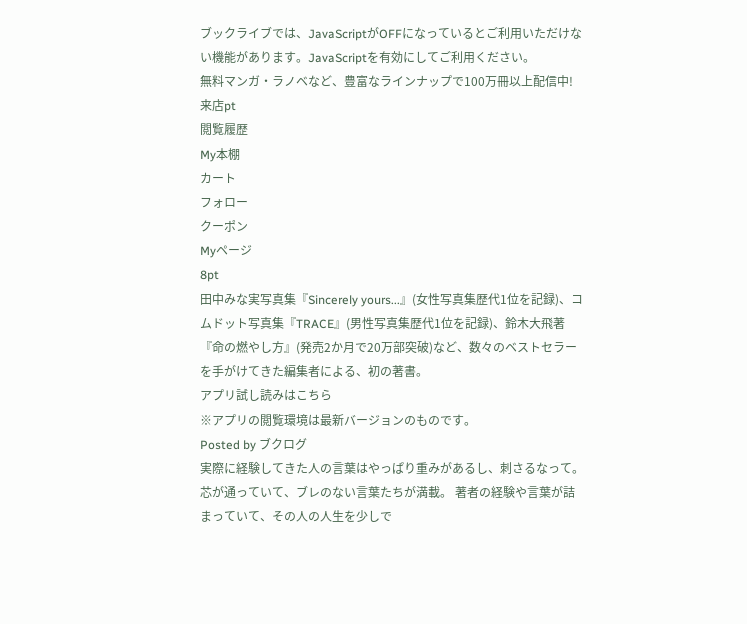ブックライブでは、JavaScriptがOFFになっているとご利用いただけない機能があります。JavaScriptを有効にしてご利用ください。
無料マンガ・ラノベなど、豊富なラインナップで100万冊以上配信中!
来店pt
閲覧履歴
My本棚
カート
フォロー
クーポン
Myページ
8pt
田中みな実写真集『Sincerely yours...』(女性写真集歴代1位を記録)、コムドット写真集『TRACE』(男性写真集歴代1位を記録)、鈴木大飛著『命の燃やし方』(発売2か月で20万部突破)など、数々のベストセラーを手がけてきた編集者による、初の著書。
アプリ試し読みはこちら
※アプリの閲覧環境は最新バージョンのものです。
Posted by ブクログ
実際に経験してきた人の言葉はやっぱり重みがあるし、刺さるなって。芯が通っていて、ブレのない言葉たちが満載。 著者の経験や言葉が詰まっていて、その人の人生を少しで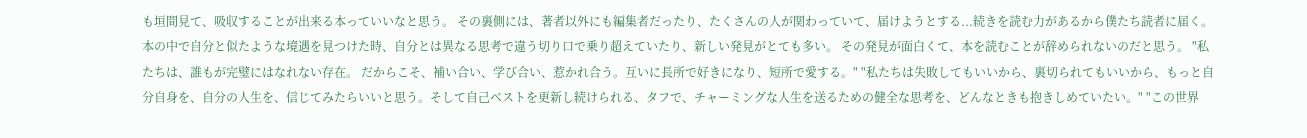も垣間見て、吸収することが出来る本っていいなと思う。 その裏側には、著者以外にも編集者だったり、たくさんの人が関わっていて、届けようとする...続きを読む力があるから僕たち読者に届く。 本の中で自分と似たような境遇を見つけた時、自分とは異なる思考で違う切り口で乗り超えていたり、新しい発見がとても多い。 その発見が面白くて、本を読むことが辞められないのだと思う。 "私たちは、誰もが完璧にはなれない存在。 だからこそ、補い合い、学び合い、惹かれ合う。互いに長所で好きになり、短所で愛する。" "私たちは失敗してもいいから、裏切られてもいいから、もっと自分自身を、自分の人生を、信じてみたらいいと思う。そして自己ベストを更新し続けられる、タフで、チャーミングな人生を送るための健全な思考を、どんなときも抱きしめていたい。" "この世界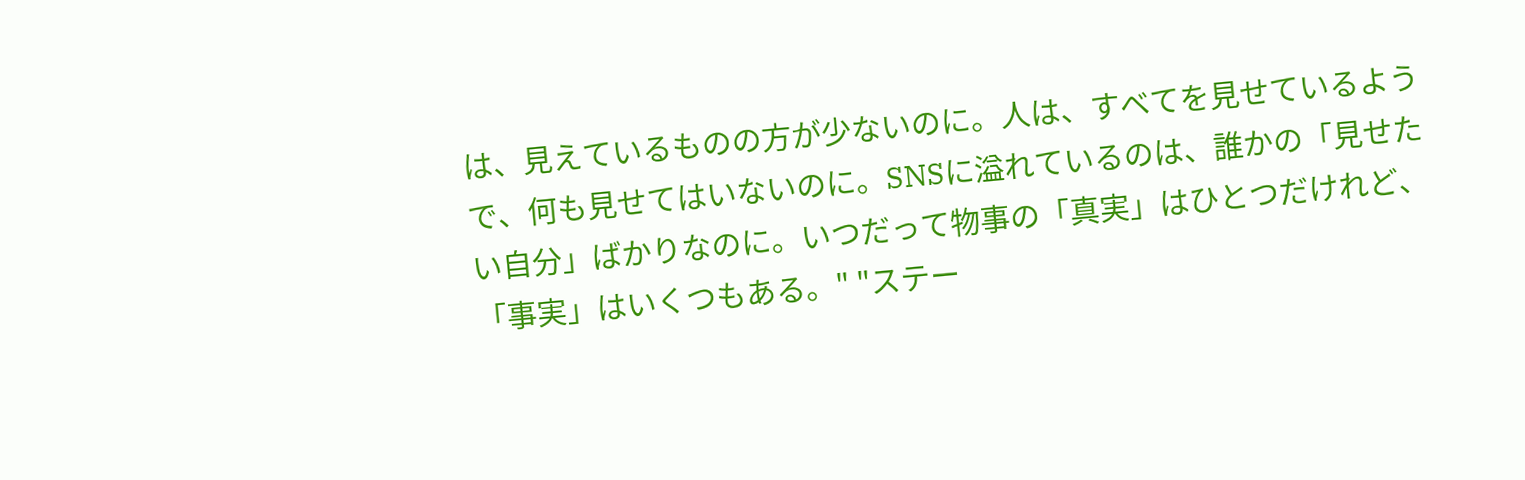は、見えているものの方が少ないのに。人は、すべてを見せているようで、何も見せてはいないのに。SNSに溢れているのは、誰かの「見せたい自分」ばかりなのに。いつだって物事の「真実」はひとつだけれど、「事実」はいくつもある。" "ステー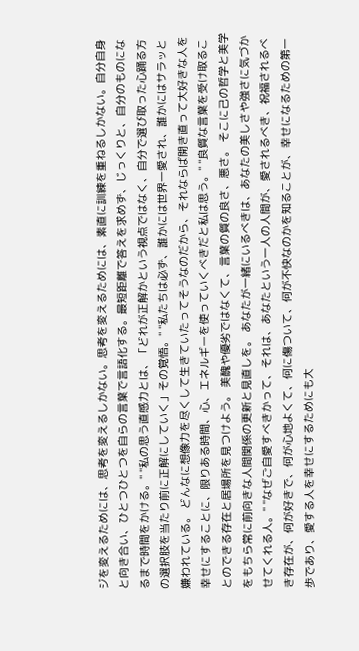ジを変えるためには、思考を変えるしかない。思考を変えるためには、素直に訓練を重ねるしかない。自分自身と向き合い、ひとつひとつを自らの言葉で言語化する。最短距離で答えを求めず、じっくりと、自分のものになるまで時間をかける。" "私の思う直感力とは、「どれが正解かという視点ではなく、自分で選び取った心踊る方の選択肢を当たり前に正解にしていく」その覚悟。" "私たちは必ず、誰かには世界一愛され、誰かにはサラッと嫌われている。 どんなに想像力を尽くして生きていたってそうなのだから、それならば開き直って大好きな人を幸せにすることに、限りある時間、心、エネルギーを使っていくべきだと私は思う。" "良質な言葉を受け取ることのできる存在と居場所を見つけよう。 美醜や優劣ではなくて、言葉の質の良さ、悪さ。 そこに己の哲学と美学をもちら常に前向きな人間関係の更新と見直しを。 あなたが一緒にいるべきは、あなたの美しさや強さに気づかせてくれる人。" "なぜご自愛すべきかって、それは、あなたという一人の人間が、愛されるべき、祝福されるべき存在が、何が好きで、何が心地よくて、何に傷ついて、何が不快なのかを知ることが、幸せになるための第一歩であり、愛する人を幸せにするためにも大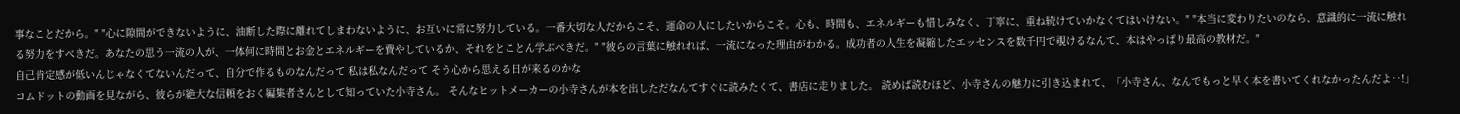事なことだから。" "心に隙間ができないように、油断した際に離れてしまわないように、お互いに常に努力している。一番大切な人だからこそ、運命の人にしたいからこそ。心も、時間も、エネルギーも惜しみなく、丁寧に、重ね続けていかなくてはいけない。" "本当に変わりたいのなら、意識的に一流に触れる努力をすべきだ。あなたの思う一流の人が、一体何に時間とお金とエネルギーを費やしているか、それをとことん学ぶべきだ。" "彼らの言葉に触れれば、一流になった理由がわかる。成功者の人生を凝縮したエッセンスを数千円で覗けるなんて、本はやっぱり最高の教材だ。"
自己肯定感が低いんじゃなくてないんだって、自分で作るものなんだって 私は私なんだって そう心から思える日が来るのかな
コムドットの動画を見ながら、彼らが絶大な信頼をおく編集者さんとして知っていた小寺さん。 そんなヒットメーカーの小寺さんが本を出しただなんてすぐに読みたくて、書店に走りました。 読めば読むほど、小寺さんの魅力に引き込まれて、「小寺さん、なんでもっと早く本を書いてくれなかったんだよ‥!」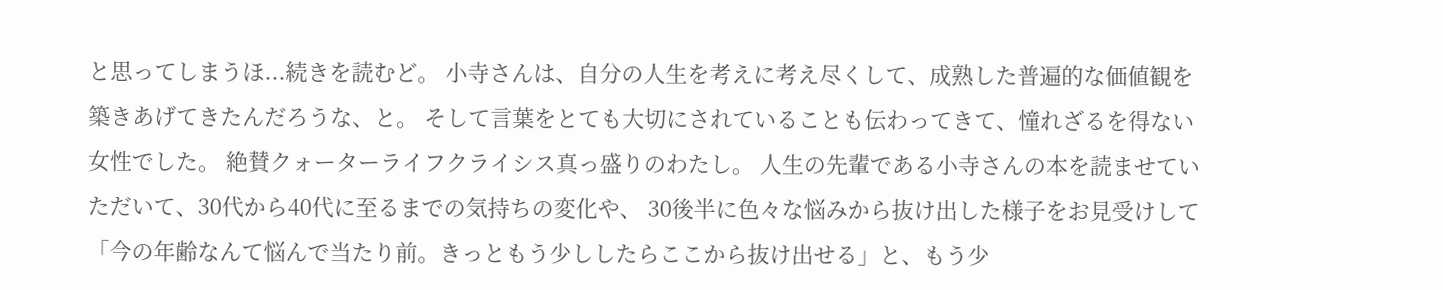と思ってしまうほ...続きを読むど。 小寺さんは、自分の人生を考えに考え尽くして、成熟した普遍的な価値観を築きあげてきたんだろうな、と。 そして言葉をとても大切にされていることも伝わってきて、憧れざるを得ない女性でした。 絶賛クォーターライフクライシス真っ盛りのわたし。 人生の先輩である小寺さんの本を読ませていただいて、30代から40代に至るまでの気持ちの変化や、 30後半に色々な悩みから抜け出した様子をお見受けして「今の年齢なんて悩んで当たり前。きっともう少ししたらここから抜け出せる」と、もう少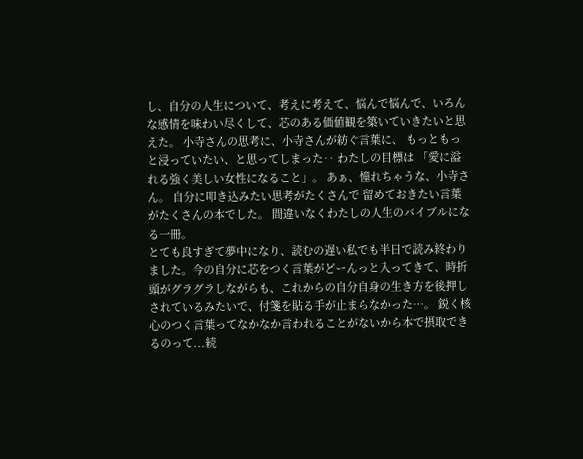し、自分の人生について、考えに考えて、悩んで悩んで、いろんな感情を味わい尽くして、芯のある価値観を築いていきたいと思えた。 小寺さんの思考に、小寺さんが紡ぐ言葉に、 もっともっと浸っていたい、と思ってしまった‥ わたしの目標は 「愛に溢れる強く美しい女性になること」。 あぁ、憧れちゃうな、小寺さん。 自分に叩き込みたい思考がたくさんで 留めておきたい言葉がたくさんの本でした。 間違いなくわたしの人生のバイブルになる一冊。
とても良すぎて夢中になり、読むの遅い私でも半日で読み終わりました。今の自分に芯をつく言葉がどーんっと入ってきて、時折頭がグラグラしながらも、これからの自分自身の生き方を後押しされているみたいで、付箋を貼る手が止まらなかった…。 鋭く核心のつく言葉ってなかなか言われることがないから本で摂取できるのって...続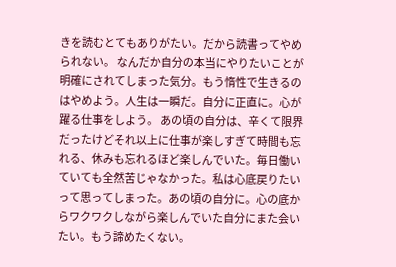きを読むとてもありがたい。だから読書ってやめられない。 なんだか自分の本当にやりたいことが明確にされてしまった気分。もう惰性で生きるのはやめよう。人生は一瞬だ。自分に正直に。心が躍る仕事をしよう。 あの頃の自分は、辛くて限界だったけどそれ以上に仕事が楽しすぎて時間も忘れる、休みも忘れるほど楽しんでいた。毎日働いていても全然苦じゃなかった。私は心底戻りたいって思ってしまった。あの頃の自分に。心の底からワクワクしながら楽しんでいた自分にまた会いたい。もう諦めたくない。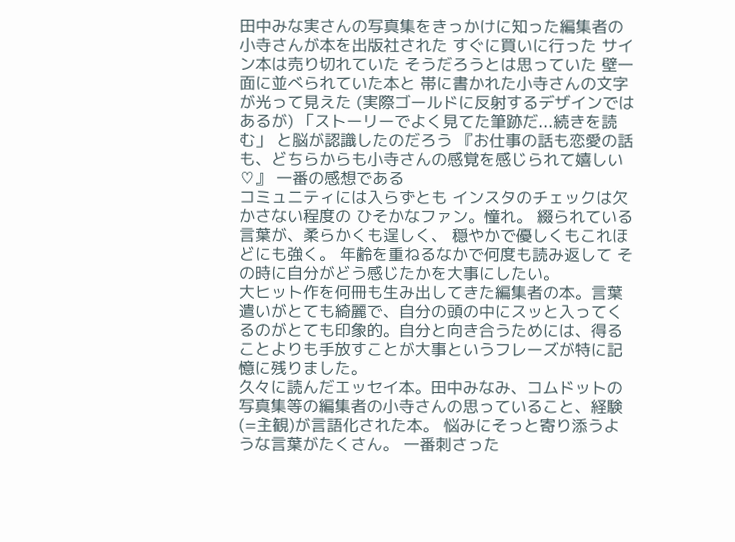田中みな実さんの写真集をきっかけに知った編集者の小寺さんが本を出版社された すぐに買いに行った サイン本は売り切れていた そうだろうとは思っていた 壁一面に並べられていた本と 帯に書かれた小寺さんの文字が光って見えた (実際ゴールドに反射するデザインではあるが) 「ストーリーでよく見てた筆跡だ...続きを読む」 と脳が認識したのだろう 『お仕事の話も恋愛の話も、どちらからも小寺さんの感覚を感じられて嬉しい♡』 一番の感想である
コミュニティには入らずとも インスタのチェックは欠かさない程度の ひそかなファン。憧れ。 綴られている言葉が、柔らかくも逞しく、 穏やかで優しくもこれほどにも強く。 年齢を重ねるなかで何度も読み返して その時に自分がどう感じたかを大事にしたい。
大ヒット作を何冊も生み出してきた編集者の本。言葉遣いがとても綺麗で、自分の頭の中にスッと入ってくるのがとても印象的。自分と向き合うためには、得ることよりも手放すことが大事というフレーズが特に記憶に残りました。
久々に読んだエッセイ本。田中みなみ、コムドットの写真集等の編集者の小寺さんの思っていること、経験(=主観)が言語化された本。 悩みにそっと寄り添うような言葉がたくさん。 一番刺さった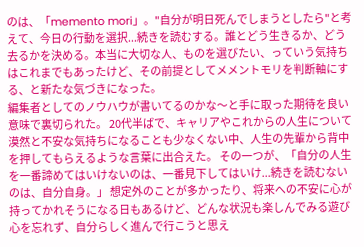のは、「memento mori」。"自分が明日死んでしまうとしたら"と考えて、今日の行動を選択...続きを読むする。誰とどう生きるか、どう去るかを決める。本当に大切な人、ものを選びたい、っていう気持ちはこれまでもあったけど、その前提としてメメントモリを判断軸にする、と新たな気づきになった。
編集者としてのノウハウが書いてるのかな〜と手に取った期待を良い意味で裏切られた。 20代半ばで、キャリアやこれからの人生について漠然と不安な気持ちになることも少なくない中、人生の先輩から背中を押してもらえるような言葉に出合えた。 その一つが、「自分の人生を一番諦めてはいけないのは、一番見下してはいけ...続きを読むないのは、自分自身。」 想定外のことが多かったり、将来への不安に心が持ってかれそうになる日もあるけど、どんな状況も楽しんでみる遊び心を忘れず、自分らしく進んで行こうと思え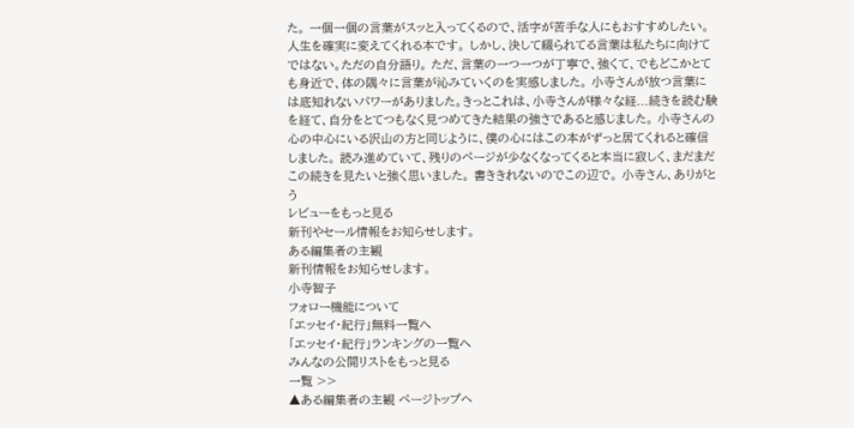た。 一個一個の言葉がスッと入ってくるので、活字が苦手な人にもおすすめしたい。
人生を確実に変えてくれる本です。 しかし、決して綴られてる言葉は私たちに向けてではない。ただの自分語り。 ただ、言葉の一つ一つが丁寧で、強くて、でもどこかとても身近で、体の隅々に言葉が沁みていくのを実感しました。 小寺さんが放つ言葉には底知れないパワーがありました。きっとこれは、小寺さんが様々な経...続きを読む験を経て、自分をとてつもなく見つめてきた結果の強さであると感じました。 小寺さんの心の中心にいる沢山の方と同じように、僕の心にはこの本がずっと居てくれると確信しました。 読み進めていて、残りのページが少なくなってくると本当に寂しく、まだまだこの続きを見たいと強く思いました。 書ききれないのでこの辺で。 小寺さん、ありがとう
レビューをもっと見る
新刊やセール情報をお知らせします。
ある編集者の主観
新刊情報をお知らせします。
小寺智子
フォロー機能について
「エッセイ・紀行」無料一覧へ
「エッセイ・紀行」ランキングの一覧へ
みんなの公開リストをもっと見る
一覧 >>
▲ある編集者の主観 ページトップヘ